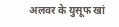अलवर के युसूफ खां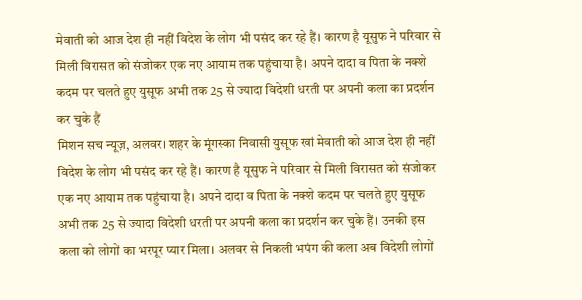मेवाती को आज देश ही नहीं विदेश के लोग भी पसंद कर रहे हैं। कारण है यूसुफ ने परिवार से मिली विरासत को संजोकर एक नए आयाम तक पहुंचाया है। अपने दादा व पिता के नक्शे कदम पर चलते हुए युसूफ अभी तक 25 से ज्यादा विदेशी धरती पर अपनी कला का प्रदर्शन कर चुके हैं
मिशन सच न्यूज़, अलवर। शहर के मूंगस्का निवासी युसूफ खां मेवाती को आज देश ही नहीं विदेश के लोग भी पसंद कर रहे हैं। कारण है यूसुफ ने परिवार से मिली विरासत को संजोकर एक नए आयाम तक पहुंचाया है। अपने दादा व पिता के नक्शे कदम पर चलते हुए युसूफ अभी तक 25 से ज्यादा विदेशी धरती पर अपनी कला का प्रदर्शन कर चुके हैं। उनकी इस कला को लोगों का भरपूर प्यार मिला। अलवर से निकली भपंग की कला अब विदेशी लोगों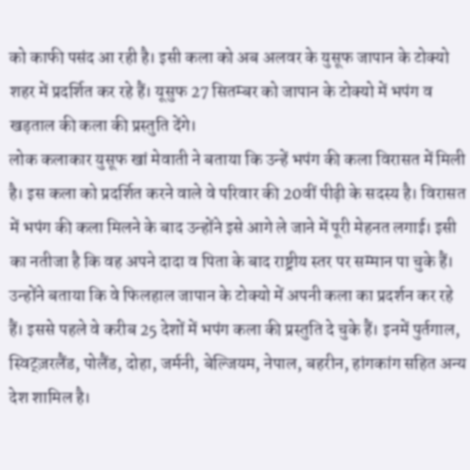को काफी पसंद आ रही है। इसी कला को अब अलवर के युसूफ जापान के टोक्यो शहर में प्रदर्शित कर रहे हैं। यूसुफ 27 सितम्बर को जापान के टोक्यो में भपंग व खड़ताल की कला की प्रस्तुति देंगे।
लोक कलाकार युसूफ खां मेवाती ने बताया कि उन्हें भपंग की कला विरासत में मिली है। इस कला को प्रदर्शित करने वाले वे परिवार की 20वीं पीढ़ी के सदस्य है। विरासत में भपंग की कला मिलने के बाद उन्होंने इसे आगे ले जाने में पूरी मेहनत लगाई। इसी का नतीजा है कि वह अपने दादा व पिता के बाद राष्ट्रीय स्तर पर सम्मान पा चुके हैं। उन्होंने बताया कि वे फिलहाल जापान के टोक्यो में अपनी कला का प्रदर्शन कर रहे हैं। इससे पहले वे करीब 25 देशों में भपंग कला की प्रस्तुति दे चुके हैं। इनमें पुर्तगाल, स्विट्ज़रलैंड, पोलैंड, दोहा, जर्मनी, बेल्जियम, नेपाल, बहरीन, हांगकांग सहित अन्य देश शामिल है।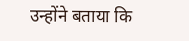उन्होंने बताया कि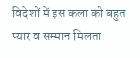विदेशों में इस कला को बहुत प्यार व सम्मान मिलता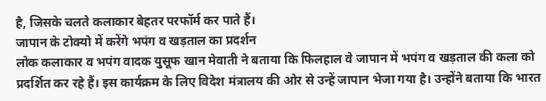है, जिसके चलते कलाकार बेहतर परफॉर्म कर पाते हैं।
जापान के टोक्यो में करेंगे भपंग व खड़ताल का प्रदर्शन
लोक कलाकार व भपंग वादक युसूफ खान मेवाती ने बताया कि फिलहाल वे जापान में भपंग व खड़ताल की कला को प्रदर्शित कर रहे हैं। इस कार्यक्रम के लिए विदेश मंत्रालय की ओर से उन्हें जापान भेजा गया है। उन्होंने बताया कि भारत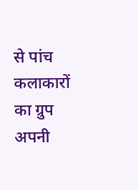से पांच कलाकारों का ग्रुप अपनी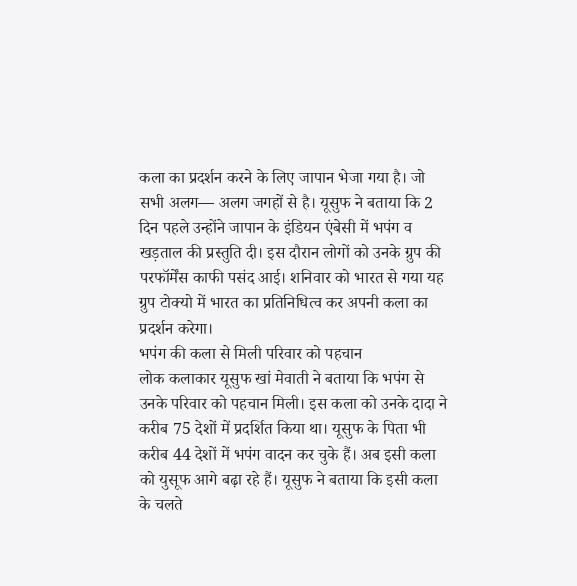कला का प्रदर्शन करने के लिए जापान भेजा गया है। जो सभी अलग— अलग जगहों से है। यूसुफ ने बताया कि 2 दिन पहले उन्होंने जापान के इंडियन एंबेसी में भपंग व खड़ताल की प्रस्तुति दी। इस दौरान लोगों को उनके ग्रुप की परफॉर्मेंस काफी पसंद आई। शनिवार को भारत से गया यह ग्रुप टोक्यो में भारत का प्रतिनिधित्व कर अपनी कला का प्रदर्शन करेगा।
भपंग की कला से मिली परिवार को पहचान
लोक कलाकार यूसुफ खां मेवाती ने बताया कि भपंग से उनके परिवार को पहचान मिली। इस कला को उनके दादा ने करीब 75 देशों में प्रदर्शित किया था। यूसुफ के पिता भी करीब 44 देशों में भपंग वादन कर चुके हैं। अब इसी कला को युसूफ आगे बढ़ा रहे हैं। यूसुफ ने बताया कि इसी कला के चलते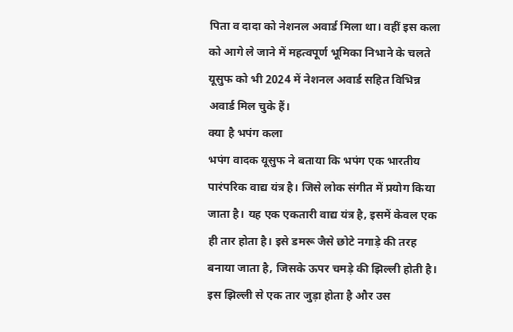पिता व दादा को नेशनल अवार्ड मिला था। वहीं इस कला को आगे ले जाने में महत्वपूर्ण भूमिका निभाने के चलते यूसुफ को भी 2024 में नेशनल अवार्ड सहित विभिन्न अवार्ड मिल चुके हैं।
क्या है भपंग कला
भपंग वादक यूसुफ ने बताया कि भपंग एक भारतीय पारंपरिक वाद्य यंत्र है। जिसे लोक संगीत में प्रयोग किया जाता है। यह एक एकतारी वाद्य यंत्र है, इसमें केवल एक ही तार होता है। इसे डमरू जैसे छोटे नगाड़े की तरह बनाया जाता है, जिसके ऊपर चमड़े की झिल्ली होती है। इस झिल्ली से एक तार जुड़ा होता है और उस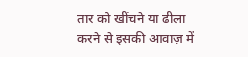तार को खींचने या ढीला करने से इसकी आवाज़ में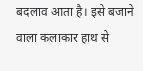बदलाव आता है। इसे बजाने वाला कलाकार हाथ से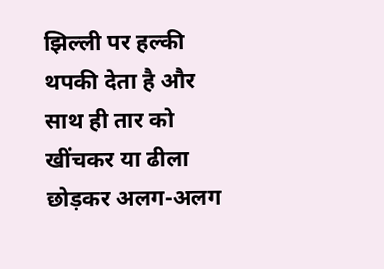झिल्ली पर हल्की थपकी देता है और साथ ही तार को खींचकर या ढीला छोड़कर अलग-अलग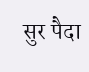सुर पैदा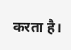करता है।